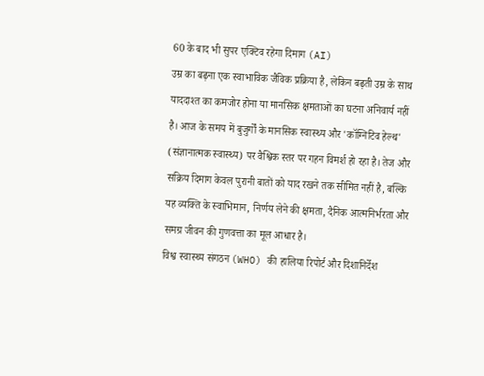60 के बाद भी सुपर एक्टिव रहेगा दिमाग (AI)
उम्र का बढ़ना एक स्वाभाविक जैविक प्रक्रिया है, लेकिन बढ़ती उम्र के साथ याददाश्त का कमजोर होना या मानसिक क्षमताओं का घटना अनिवार्य नहीं है। आज के समय में बुजुर्गों के मानसिक स्वास्थ्य और 'कॉग्निटिव हेल्थ' (संज्ञानात्मक स्वास्थ्य) पर वैश्विक स्तर पर गहन विमर्श हो रहा है। तेज और सक्रिय दिमाग केवल पुरानी बातों को याद रखने तक सीमित नहीं है, बल्कि यह व्यक्ति के स्वाभिमान, निर्णय लेने की क्षमता, दैनिक आत्मनिर्भरता और समग्र जीवन की गुणवत्ता का मूल आधार है।
विश्व स्वास्थ्य संगठन (WHO) की हालिया रिपोर्ट और दिशानिर्देश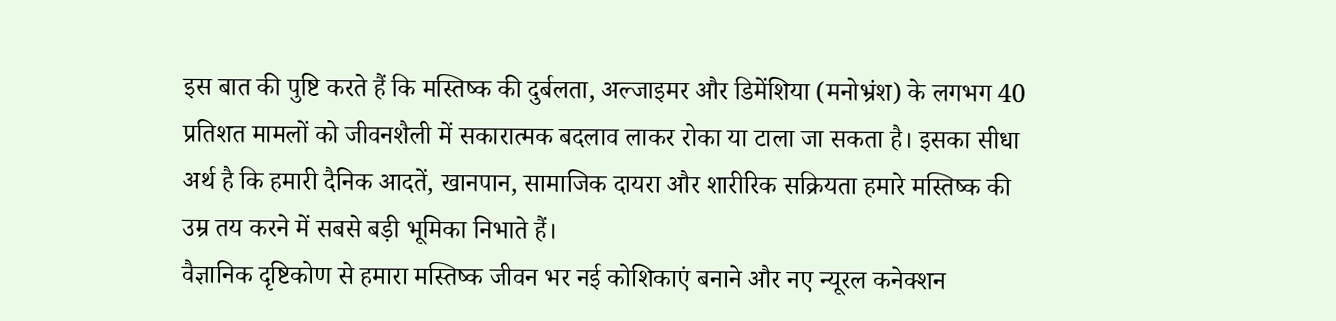इस बात की पुष्टि करते हैं कि मस्तिष्क की दुर्बलता, अल्जाइमर और डिमेंशिया (मनोभ्रंश) के लगभग 40 प्रतिशत मामलों को जीवनशैली में सकारात्मक बदलाव लाकर रोका या टाला जा सकता है। इसका सीधा अर्थ है कि हमारी दैनिक आदतें, खानपान, सामाजिक दायरा और शारीरिक सक्रियता हमारे मस्तिष्क की उम्र तय करने में सबसे बड़ी भूमिका निभाते हैं।
वैज्ञानिक दृष्टिकोण से हमारा मस्तिष्क जीवन भर नई कोशिकाएं बनाने और नए न्यूरल कनेक्शन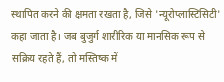स्थापित करने की क्षमता रखता है, जिसे 'न्यूरोप्लास्टिसिटी' कहा जाता है। जब बुजुर्ग शारीरिक या मानसिक रूप से सक्रिय रहते हैं, तो मस्तिष्क में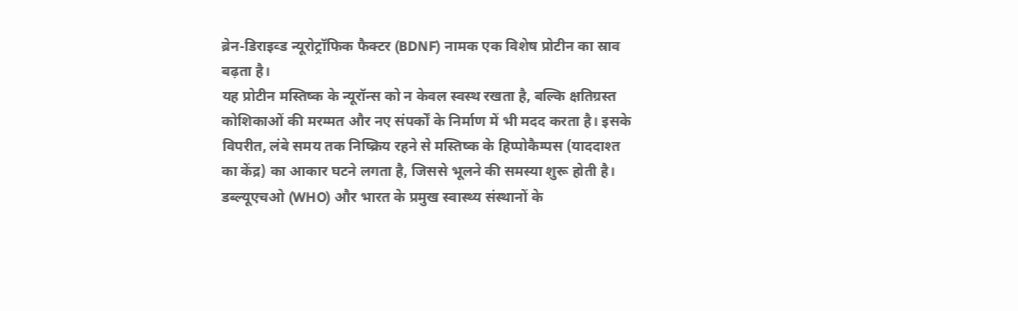ब्रेन-डिराइव्ड न्यूरोट्रॉफिक फैक्टर (BDNF) नामक एक विशेष प्रोटीन का स्राव बढ़ता है।
यह प्रोटीन मस्तिष्क के न्यूरॉन्स को न केवल स्वस्थ रखता है, बल्कि क्षतिग्रस्त कोशिकाओं की मरम्मत और नए संपर्कों के निर्माण में भी मदद करता है। इसके विपरीत, लंबे समय तक निष्क्रिय रहने से मस्तिष्क के हिप्पोकैम्पस (याददाश्त का केंद्र) का आकार घटने लगता है, जिससे भूलने की समस्या शुरू होती है।
डब्ल्यूएचओ (WHO) और भारत के प्रमुख स्वास्थ्य संस्थानों के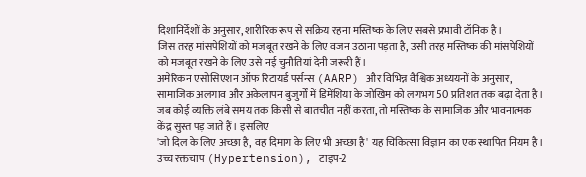दिशानिर्देशों के अनुसार, शारीरिक रूप से सक्रिय रहना मस्तिष्क के लिए सबसे प्रभावी टॉनिक है।
जिस तरह मांसपेशियों को मजबूत रखने के लिए वजन उठाना पड़ता है, उसी तरह मस्तिष्क की मांसपेशियों को मजबूत रखने के लिए उसे नई चुनौतियां देनी जरूरी हैं।
अमेरिकन एसोसिएशन ऑफ रिटायर्ड पर्सन्स (AARP) और विभिन्न वैश्विक अध्ययनों के अनुसार, सामाजिक अलगाव और अकेलापन बुजुर्गों में डिमेंशिया के जोखिम को लगभग 50 प्रतिशत तक बढ़ा देता है।
जब कोई व्यक्ति लंबे समय तक किसी से बातचीत नहीं करता, तो मस्तिष्क के सामाजिक और भावनात्मक केंद्र सुस्त पड़ जाते हैं। इसलिए
'जो दिल के लिए अच्छा है, वह दिमाग के लिए भी अच्छा है' यह चिकित्सा विज्ञान का एक स्थापित नियम है। उच्च रक्तचाप (Hypertension), टाइप-2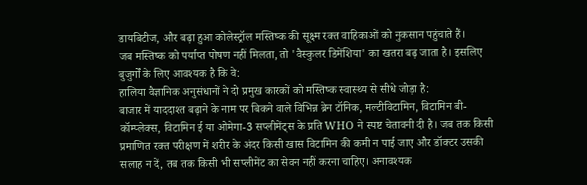डायबिटीज, और बढ़ा हुआ कोलेस्ट्रॉल मस्तिष्क की सूक्ष्म रक्त वाहिकाओं को नुकसान पहुंचाते हैं।
जब मस्तिष्क को पर्याप्त पोषण नहीं मिलता, तो 'वैस्कुलर डिमेंशिया' का खतरा बढ़ जाता है। इसलिए बुजुर्गों के लिए आवश्यक है कि वे:
हालिया वैज्ञानिक अनुसंधानों ने दो प्रमुख कारकों को मस्तिष्क स्वास्थ्य से सीधे जोड़ा है:
बाजार में याददाश्त बढ़ाने के नाम पर बिकने वाले विभिन्न ब्रेन टॉनिक, मल्टीविटामिन, विटामिन बी-कॉम्प्लेक्स, विटामिन ई या ओमेगा-3 सप्लीमेंट्स के प्रति WHO ने स्पष्ट चेतावनी दी है। जब तक किसी प्रमाणित रक्त परीक्षण में शरीर के अंदर किसी खास विटामिन की कमी न पाई जाए और डॉक्टर उसकी सलाह न दें, तब तक किसी भी सप्लीमेंट का सेवन नहीं करना चाहिए। अनावश्यक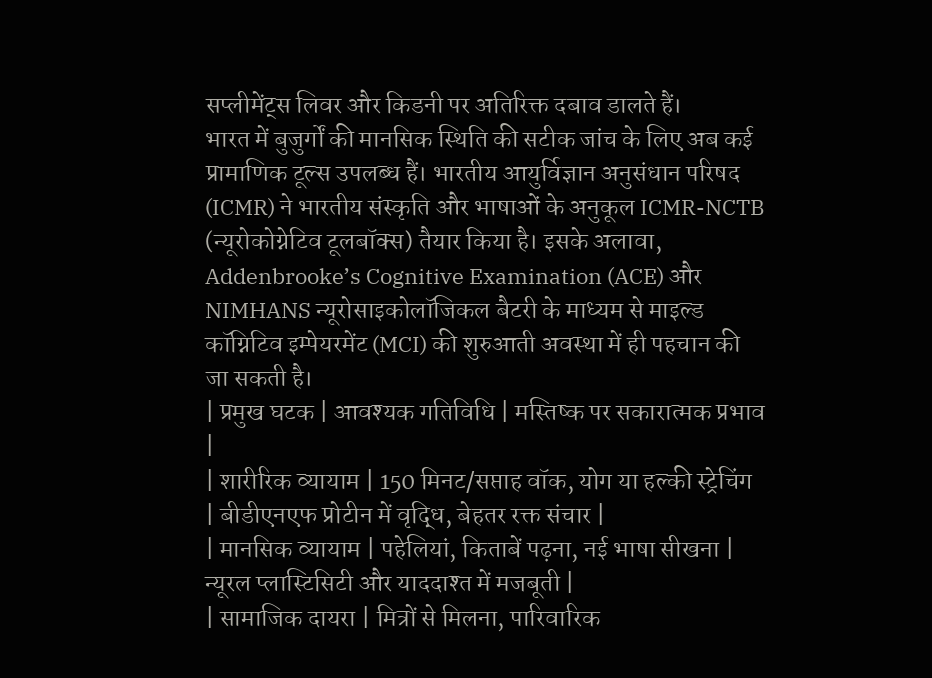सप्लीमेंट्स लिवर और किडनी पर अतिरिक्त दबाव डालते हैं।
भारत में बुजुर्गों की मानसिक स्थिति की सटीक जांच के लिए अब कई प्रामाणिक टूल्स उपलब्ध हैं। भारतीय आयुर्विज्ञान अनुसंधान परिषद (ICMR) ने भारतीय संस्कृति और भाषाओं के अनुकूल ICMR-NCTB (न्यूरोकोग्नेटिव टूलबॉक्स) तैयार किया है। इसके अलावा, Addenbrooke’s Cognitive Examination (ACE) और NIMHANS न्यूरोसाइकोलॉजिकल बैटरी के माध्यम से माइल्ड कॉग्निटिव इम्पेयरमेंट (MCI) की शुरुआती अवस्था में ही पहचान की जा सकती है।
| प्रमुख घटक | आवश्यक गतिविधि | मस्तिष्क पर सकारात्मक प्रभाव |
| शारीरिक व्यायाम | 150 मिनट/सप्ताह वॉक, योग या हल्की स्ट्रेचिंग | बीडीएनएफ प्रोटीन में वृद्धि, बेहतर रक्त संचार |
| मानसिक व्यायाम | पहेलियां, किताबें पढ़ना, नई भाषा सीखना | न्यूरल प्लास्टिसिटी और याददाश्त में मजबूती |
| सामाजिक दायरा | मित्रों से मिलना, पारिवारिक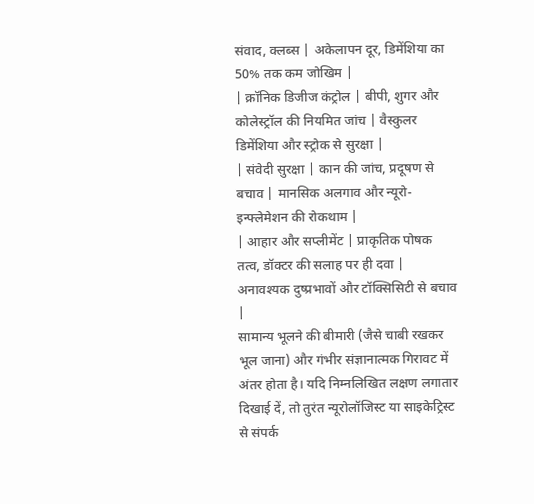संवाद, क्लब्स | अकेलापन दूर, डिमेंशिया का 50% तक कम जोखिम |
| क्रॉनिक डिजीज कंट्रोल | बीपी, शुगर और कोलेस्ट्रॉल की नियमित जांच | वैस्कुलर डिमेंशिया और स्ट्रोक से सुरक्षा |
| संवेदी सुरक्षा | कान की जांच, प्रदूषण से बचाव | मानसिक अलगाव और न्यूरो-इन्फ्लेमेशन की रोकथाम |
| आहार और सप्लीमेंट | प्राकृतिक पोषक तत्व, डॉक्टर की सलाह पर ही दवा | अनावश्यक दुष्प्रभावों और टॉक्सिसिटी से बचाव |
सामान्य भूलने की बीमारी (जैसे चाबी रखकर भूल जाना) और गंभीर संज्ञानात्मक गिरावट में अंतर होता है। यदि निम्नलिखित लक्षण लगातार दिखाई दें, तो तुरंत न्यूरोलॉजिस्ट या साइकेट्रिस्ट से संपर्क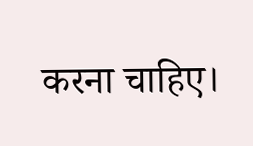करना चाहिए।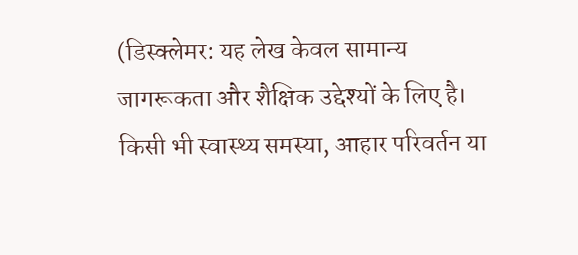(डिस्क्लेमर: यह लेख केवल सामान्य जागरूकता और शैक्षिक उद्देश्यों के लिए है। किसी भी स्वास्थ्य समस्या, आहार परिवर्तन या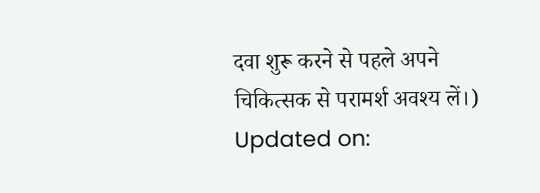दवा शुरू करने से पहले अपने चिकित्सक से परामर्श अवश्य लें।)
Updated on: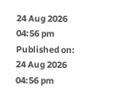24 Aug 2026 04:56 pm
Published on:
24 Aug 2026 04:56 pm